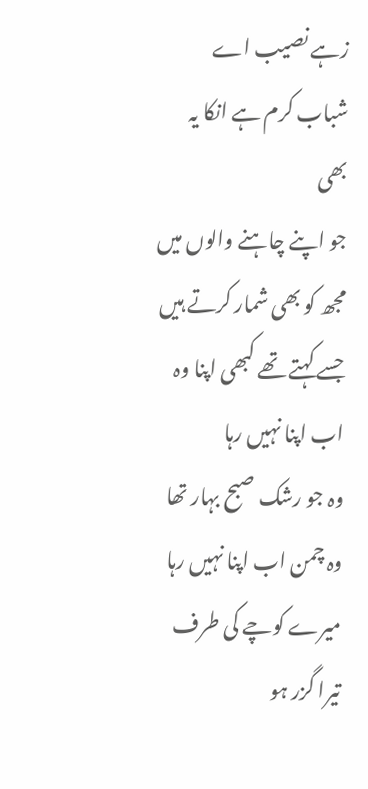زہے نصیب اے شباب کرم ہے انکا یہ بھی
جو اپنے چاہنے والوں میں مجھ کو بھی شمار کرتے ہیں
جسے کہتے تھے کبھی اپنا وہ اب اپنا نہیں رہا
وہ جو رشک صبح بہار تھا وہ چمن اب اپنا نہیں رہا
میرے کوچے کی طرف تیرا گزر ہو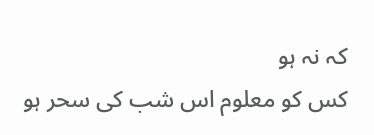کہ نہ ہو
کس کو معلوم اس شب کی سحر ہو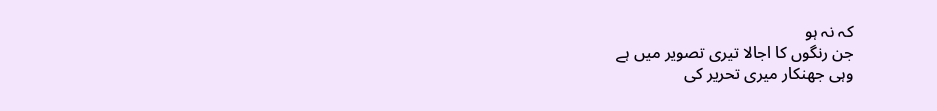کہ نہ ہو
جن رنگوں کا اجالا تیری تصویر میں ہے
وہی جھنکار میری تحریر کی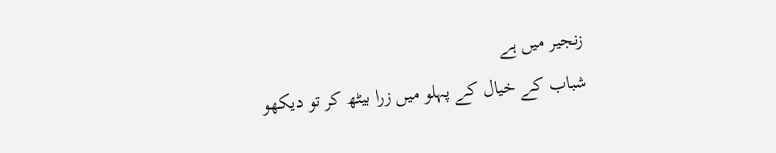زنجیر میں ہے
شباب کے خیال کے پہلو میں زرا بیٹھ کر تو دیکھو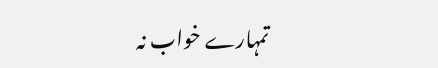تمہارے خواب نہ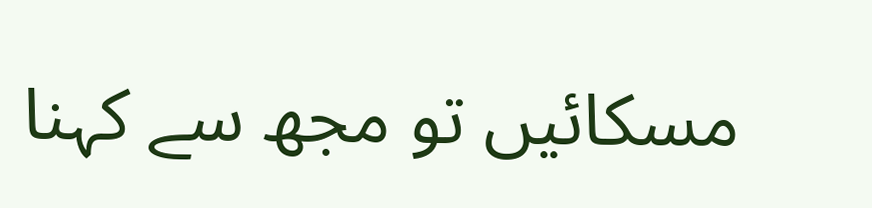مسکائیں تو مجھ سے کہنا